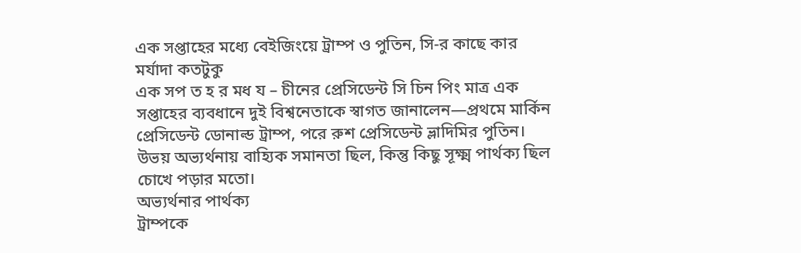এক সপ্তাহের মধ্যে বেইজিংয়ে ট্রাম্প ও পুতিন, সি-র কাছে কার মর্যাদা কতটুকু
এক সপ ত হ র মধ য – চীনের প্রেসিডেন্ট সি চিন পিং মাত্র এক সপ্তাহের ব্যবধানে দুই বিশ্বনেতাকে স্বাগত জানালেন—প্রথমে মার্কিন প্রেসিডেন্ট ডোনাল্ড ট্রাম্প, পরে রুশ প্রেসিডেন্ট ভ্লাদিমির পুতিন। উভয় অভ্যর্থনায় বাহ্যিক সমানতা ছিল, কিন্তু কিছু সূক্ষ্ম পার্থক্য ছিল চোখে পড়ার মতো।
অভ্যর্থনার পার্থক্য
ট্রাম্পকে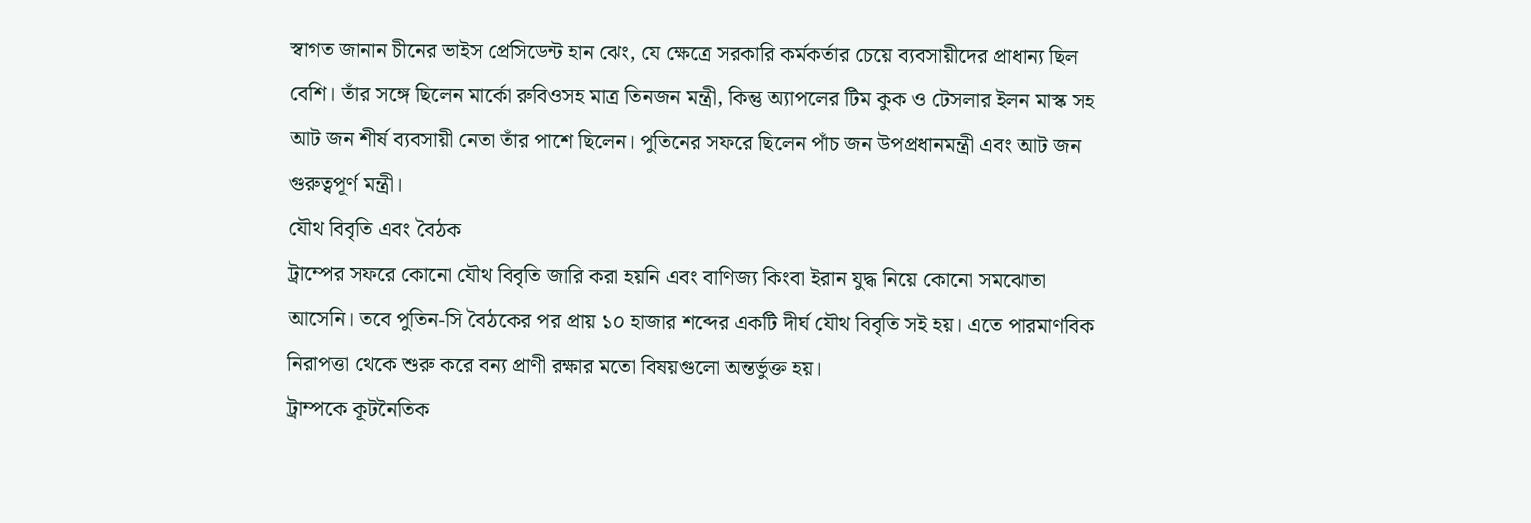স্বাগত জানান চীনের ভাইস প্রেসিডেন্ট হান ঝেং, যে ক্ষেত্রে সরকারি কর্মকর্তার চেয়ে ব্যবসায়ীদের প্রাধান্য ছিল বেশি। তাঁর সঙ্গে ছিলেন মার্কো রুবিওসহ মাত্র তিনজন মন্ত্রী, কিন্তু অ্যাপলের টিম কুক ও টেসলার ইলন মাস্ক সহ আট জন শীর্ষ ব্যবসায়ী নেতা তাঁর পাশে ছিলেন। পুতিনের সফরে ছিলেন পাঁচ জন উপপ্রধানমন্ত্রী এবং আট জন গুরুত্বপূর্ণ মন্ত্রী।
যৌথ বিবৃতি এবং বৈঠক
ট্রাম্পের সফরে কোনো যৌথ বিবৃতি জারি করা হয়নি এবং বাণিজ্য কিংবা ইরান যুদ্ধ নিয়ে কোনো সমঝোতা আসেনি। তবে পুতিন-সি বৈঠকের পর প্রায় ১০ হাজার শব্দের একটি দীর্ঘ যৌথ বিবৃতি সই হয়। এতে পারমাণবিক নিরাপত্তা থেকে শুরু করে বন্য প্রাণী রক্ষার মতো বিষয়গুলো অন্তর্ভুক্ত হয়।
ট্রাম্পকে কূটনৈতিক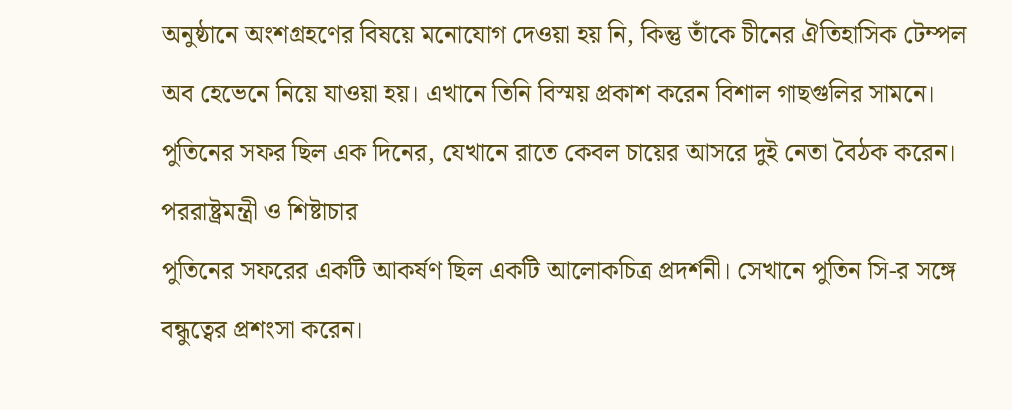অনুষ্ঠানে অংশগ্রহণের বিষয়ে মনোযোগ দেওয়া হয় নি, কিন্তু তাঁকে চীনের ঐতিহাসিক টেম্পল অব হেভেনে নিয়ে যাওয়া হয়। এখানে তিনি বিস্ময় প্রকাশ করেন বিশাল গাছগুলির সামনে। পুতিনের সফর ছিল এক দিনের, যেখানে রাতে কেবল চায়ের আসরে দুই নেতা বৈঠক করেন।
পররাষ্ট্রমন্ত্রী ও শিষ্টাচার
পুতিনের সফরের একটি আকর্ষণ ছিল একটি আলোকচিত্র প্রদর্শনী। সেখানে পুতিন সি-র সঙ্গে বন্ধুত্বের প্রশংসা করেন।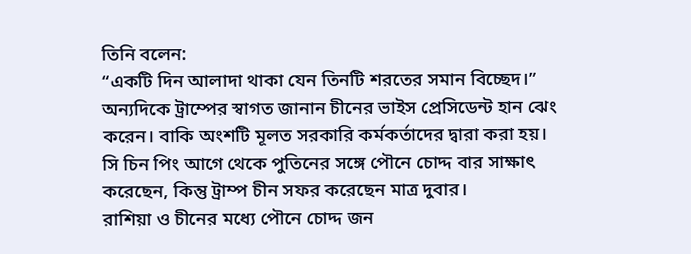তিনি বলেন:
“একটি দিন আলাদা থাকা যেন তিনটি শরতের সমান বিচ্ছেদ।”
অন্যদিকে ট্রাম্পের স্বাগত জানান চীনের ভাইস প্রেসিডেন্ট হান ঝেং করেন। বাকি অংশটি মূলত সরকারি কর্মকর্তাদের দ্বারা করা হয়। সি চিন পিং আগে থেকে পুতিনের সঙ্গে পৌনে চোদ্দ বার সাক্ষাৎ করেছেন, কিন্তু ট্রাম্প চীন সফর করেছেন মাত্র দুবার।
রাশিয়া ও চীনের মধ্যে পৌনে চোদ্দ জন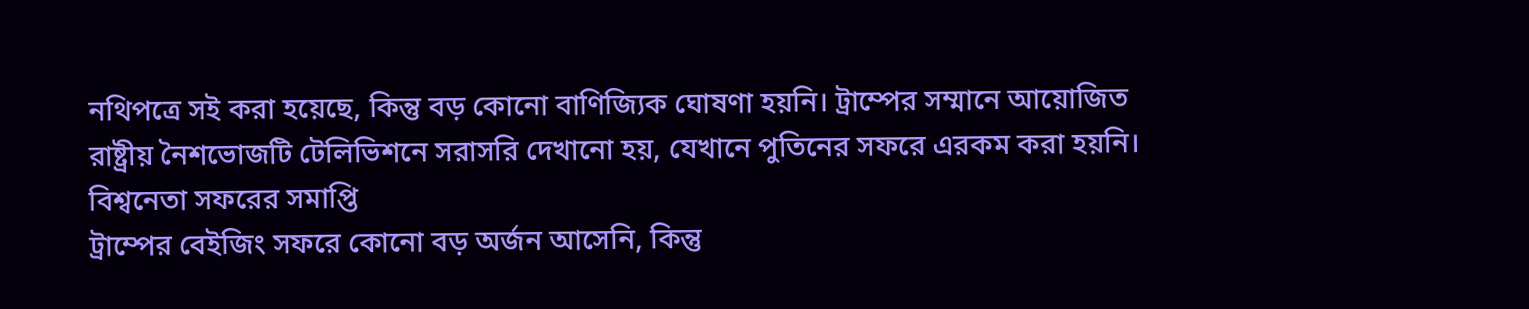নথিপত্রে সই করা হয়েছে, কিন্তু বড় কোনো বাণিজ্যিক ঘোষণা হয়নি। ট্রাম্পের সম্মানে আয়োজিত রাষ্ট্রীয় নৈশভোজটি টেলিভিশনে সরাসরি দেখানো হয়, যেখানে পুতিনের সফরে এরকম করা হয়নি।
বিশ্বনেতা সফরের সমাপ্তি
ট্রাম্পের বেইজিং সফরে কোনো বড় অর্জন আসেনি, কিন্তু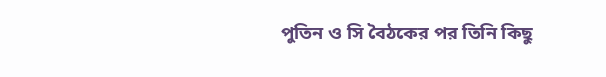পুতিন ও সি বৈঠকের পর তিনি কিছু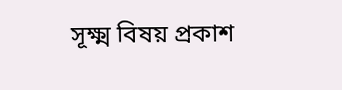সূক্ষ্ম বিষয় প্রকাশ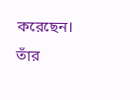করেছেন। তাঁর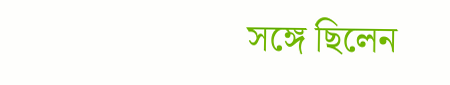সঙ্গে ছিলেন